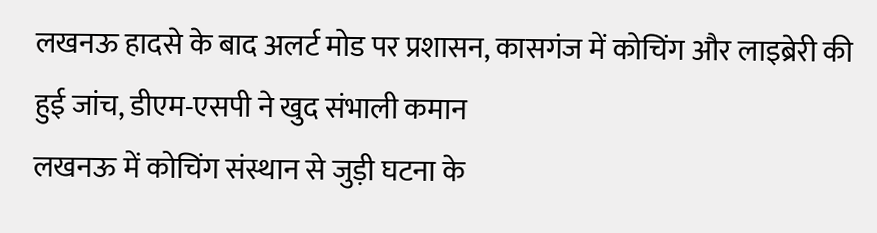लखनऊ हादसे के बाद अलर्ट मोड पर प्रशासन, कासगंज में कोचिंग और लाइब्रेरी की हुई जांच, डीएम-एसपी ने खुद संभाली कमान
लखनऊ में कोचिंग संस्थान से जुड़ी घटना के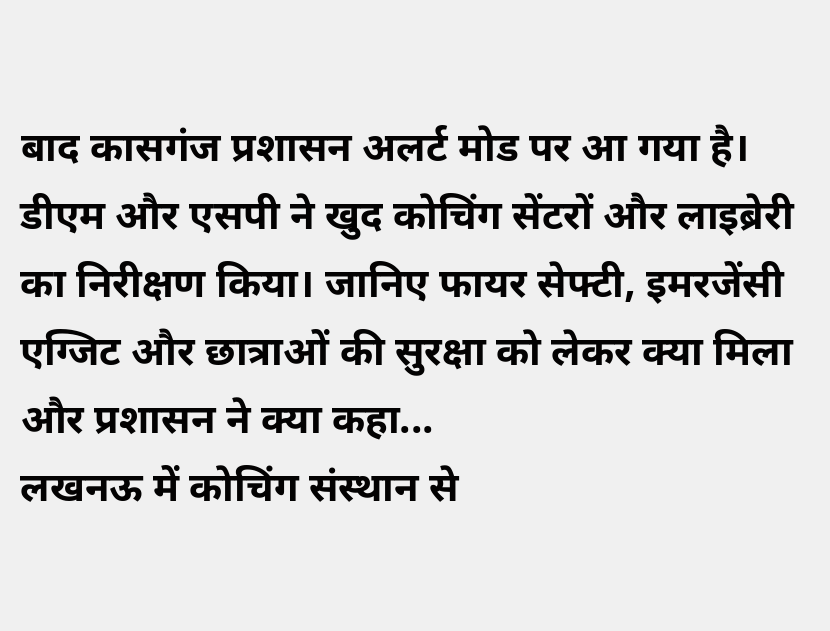बाद कासगंज प्रशासन अलर्ट मोड पर आ गया है। डीएम और एसपी ने खुद कोचिंग सेंटरों और लाइब्रेरी का निरीक्षण किया। जानिए फायर सेफ्टी, इमरजेंसी एग्जिट और छात्राओं की सुरक्षा को लेकर क्या मिला और प्रशासन ने क्या कहा...
लखनऊ में कोचिंग संस्थान से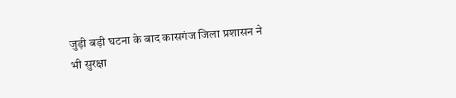जुड़ी बड़ी घटना के बाद कासगंज जिला प्रशासन ने भी सुरक्षा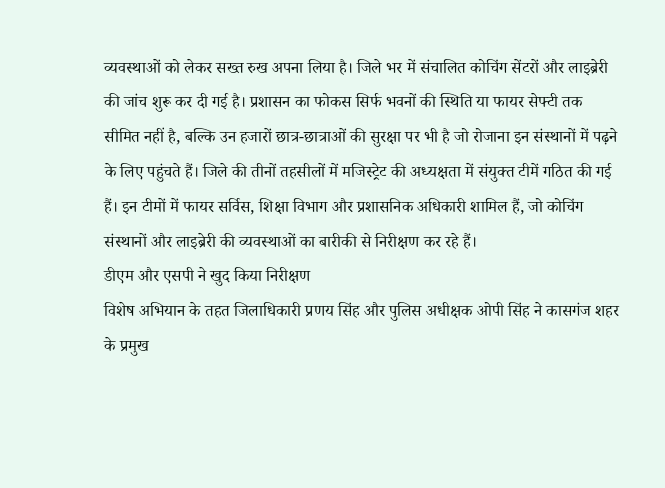व्यवस्थाओं को लेकर सख्त रुख अपना लिया है। जिले भर में संचालित कोचिंग सेंटरों और लाइब्रेरी की जांच शुरू कर दी गई है। प्रशासन का फोकस सिर्फ भवनों की स्थिति या फायर सेफ्टी तक सीमित नहीं है, बल्कि उन हजारों छात्र-छात्राओं की सुरक्षा पर भी है जो रोजाना इन संस्थानों में पढ़ने के लिए पहुंचते हैं। जिले की तीनों तहसीलों में मजिस्ट्रेट की अध्यक्षता में संयुक्त टीमें गठित की गई हैं। इन टीमों में फायर सर्विस, शिक्षा विभाग और प्रशासनिक अधिकारी शामिल हैं, जो कोचिंग संस्थानों और लाइब्रेरी की व्यवस्थाओं का बारीकी से निरीक्षण कर रहे हैं।
डीएम और एसपी ने खुद किया निरीक्षण
विशेष अभियान के तहत जिलाधिकारी प्रणय सिंह और पुलिस अधीक्षक ओपी सिंह ने कासगंज शहर के प्रमुख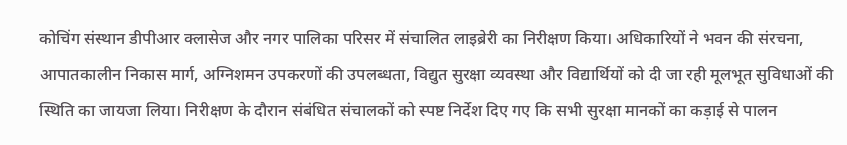कोचिंग संस्थान डीपीआर क्लासेज और नगर पालिका परिसर में संचालित लाइब्रेरी का निरीक्षण किया। अधिकारियों ने भवन की संरचना, आपातकालीन निकास मार्ग, अग्निशमन उपकरणों की उपलब्धता, विद्युत सुरक्षा व्यवस्था और विद्यार्थियों को दी जा रही मूलभूत सुविधाओं की स्थिति का जायजा लिया। निरीक्षण के दौरान संबंधित संचालकों को स्पष्ट निर्देश दिए गए कि सभी सुरक्षा मानकों का कड़ाई से पालन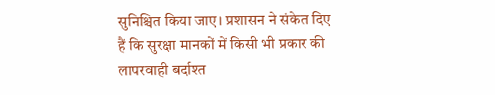सुनिश्चित किया जाए। प्रशासन ने संकेत दिए हैं कि सुरक्षा मानकों में किसी भी प्रकार की लापरवाही बर्दाश्त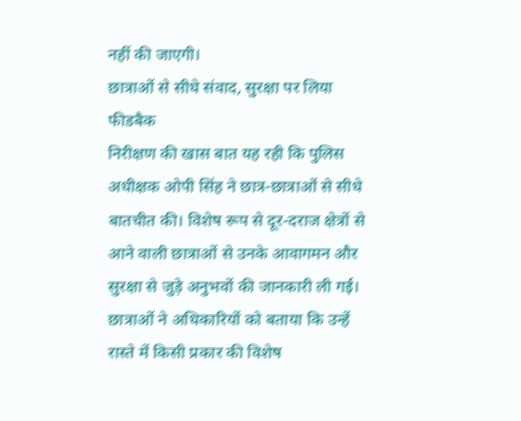नहीं की जाएगी।
छात्राओं से सीधे संवाद, सुरक्षा पर लिया फीडबैक
निरीक्षण की खास बात यह रही कि पुलिस अधीक्षक ओपी सिंह ने छात्र-छात्राओं से सीधे बातचीत की। विशेष रूप से दूर-दराज क्षेत्रों से आने वाली छात्राओं से उनके आवागमन और सुरक्षा से जुड़े अनुभवों की जानकारी ली गई। छात्राओं ने अधिकारियों को बताया कि उन्हें रास्ते में किसी प्रकार की विशेष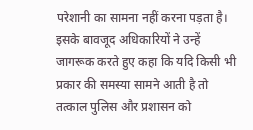परेशानी का सामना नहीं करना पड़ता है। इसके बावजूद अधिकारियों ने उन्हें जागरूक करते हुए कहा कि यदि किसी भी प्रकार की समस्या सामने आती है तो तत्काल पुलिस और प्रशासन को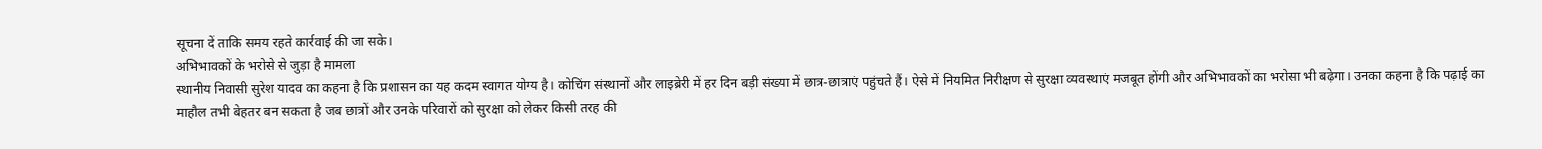सूचना दें ताकि समय रहते कार्रवाई की जा सके।
अभिभावकों के भरोसे से जुड़ा है मामला
स्थानीय निवासी सुरेश यादव का कहना है कि प्रशासन का यह कदम स्वागत योग्य है। कोचिंग संस्थानों और लाइब्रेरी में हर दिन बड़ी संख्या में छात्र-छात्राएं पहुंचते हैं। ऐसे में नियमित निरीक्षण से सुरक्षा व्यवस्थाएं मजबूत होंगी और अभिभावकों का भरोसा भी बढ़ेगा। उनका कहना है कि पढ़ाई का माहौल तभी बेहतर बन सकता है जब छात्रों और उनके परिवारों को सुरक्षा को लेकर किसी तरह की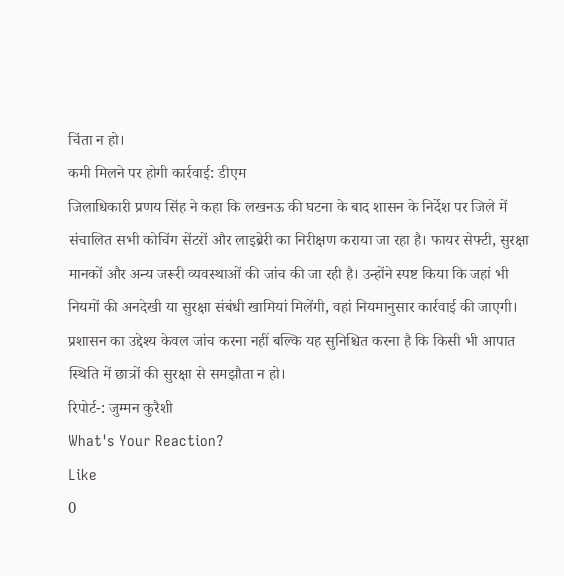चिंता न हो।
कमी मिलने पर होगी कार्रवाई: डीएम
जिलाधिकारी प्रणय सिंह ने कहा कि लखनऊ की घटना के बाद शासन के निर्देश पर जिले में संचालित सभी कोचिंग सेंटरों और लाइब्रेरी का निरीक्षण कराया जा रहा है। फायर सेफ्टी, सुरक्षा मानकों और अन्य जरूरी व्यवस्थाओं की जांच की जा रही है। उन्होंने स्पष्ट किया कि जहां भी नियमों की अनदेखी या सुरक्षा संबंधी खामियां मिलेंगी, वहां नियमानुसार कार्रवाई की जाएगी। प्रशासन का उद्देश्य केवल जांच करना नहीं बल्कि यह सुनिश्चित करना है कि किसी भी आपात स्थिति में छात्रों की सुरक्षा से समझौता न हो।
रिपोर्ट-: जुम्मन कुरैशी
What's Your Reaction?
Like
0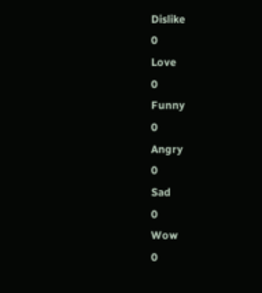Dislike
0
Love
0
Funny
0
Angry
0
Sad
0
Wow
0